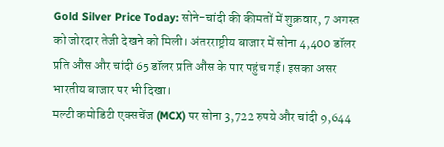Gold Silver Price Today: सोने-चांदी की कीमतों में शुक्रवार, 7 अगस्त को जोरदार तेजी देखने को मिली। अंतरराष्ट्रीय बाजार में सोना 4,400 डॉलर प्रति औंस और चांदी 65 डॉलर प्रति औंस के पार पहुंच गई। इसका असर भारतीय बाजार पर भी दिखा।
मल्टी कमोडिटी एक्सचेंज (MCX) पर सोना 3,722 रुपये और चांदी 9,644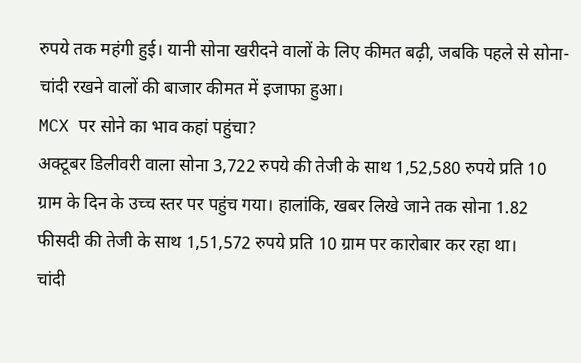रुपये तक महंगी हुई। यानी सोना खरीदने वालों के लिए कीमत बढ़ी, जबकि पहले से सोना-चांदी रखने वालों की बाजार कीमत में इजाफा हुआ।
MCX पर सोने का भाव कहां पहुंचा?
अक्टूबर डिलीवरी वाला सोना 3,722 रुपये की तेजी के साथ 1,52,580 रुपये प्रति 10 ग्राम के दिन के उच्च स्तर पर पहुंच गया। हालांकि, खबर लिखे जाने तक सोना 1.82 फीसदी की तेजी के साथ 1,51,572 रुपये प्रति 10 ग्राम पर कारोबार कर रहा था।
चांदी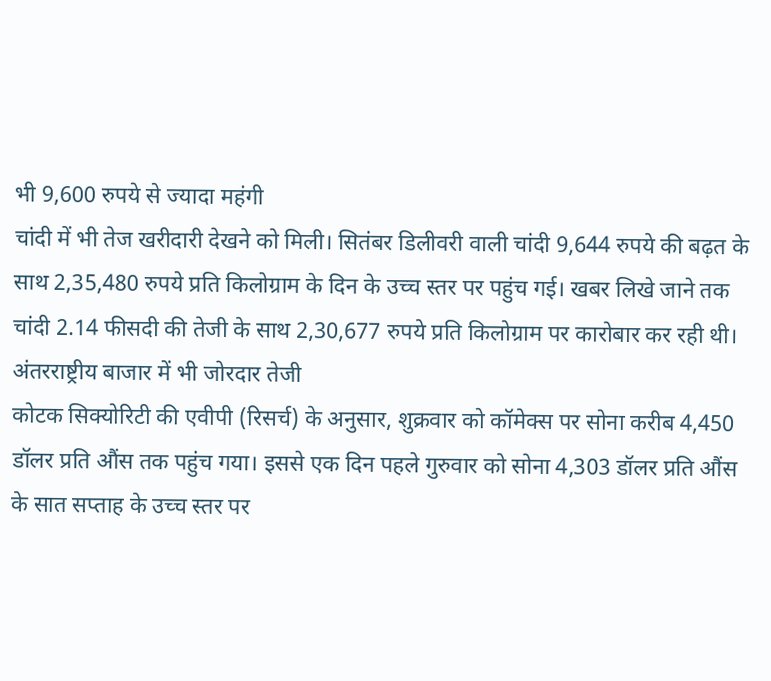भी 9,600 रुपये से ज्यादा महंगी
चांदी में भी तेज खरीदारी देखने को मिली। सितंबर डिलीवरी वाली चांदी 9,644 रुपये की बढ़त के साथ 2,35,480 रुपये प्रति किलोग्राम के दिन के उच्च स्तर पर पहुंच गई। खबर लिखे जाने तक चांदी 2.14 फीसदी की तेजी के साथ 2,30,677 रुपये प्रति किलोग्राम पर कारोबार कर रही थी।
अंतरराष्ट्रीय बाजार में भी जोरदार तेजी
कोटक सिक्योरिटी की एवीपी (रिसर्च) के अनुसार, शुक्रवार को कॉमेक्स पर सोना करीब 4,450 डॉलर प्रति औंस तक पहुंच गया। इससे एक दिन पहले गुरुवार को सोना 4,303 डॉलर प्रति औंस के सात सप्ताह के उच्च स्तर पर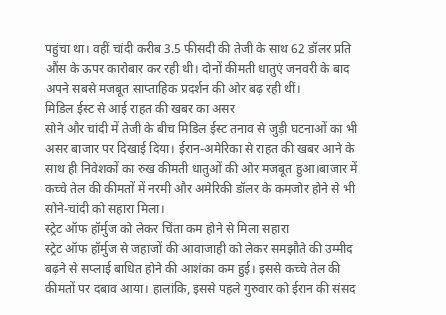पहुंचा था। वहीं चांदी करीब 3.5 फीसदी की तेजी के साथ 62 डॉलर प्रति औंस के ऊपर कारोबार कर रही थी। दोनों कीमती धातुएं जनवरी के बाद अपने सबसे मजबूत साप्ताहिक प्रदर्शन की ओर बढ़ रही थीं।
मिडिल ईस्ट से आई राहत की खबर का असर
सोने और चांदी में तेजी के बीच मिडिल ईस्ट तनाव से जुड़ी घटनाओं का भी असर बाजार पर दिखाई दिया। ईरान-अमेरिका से राहत की खबर आने के साथ ही निवेशकों का रुख कीमती धातुओं की ओर मजबूत हुआ।बाजार में कच्चे तेल की कीमतों में नरमी और अमेरिकी डॉलर के कमजोर होने से भी सोने-चांदी को सहारा मिला।
स्ट्रेट ऑफ हॉर्मुज को लेकर चिंता कम होने से मिला सहारा
स्ट्रेट ऑफ हॉर्मुज से जहाजों की आवाजाही को लेकर समझौते की उम्मीद बढ़ने से सप्लाई बाधित होने की आशंका कम हुई। इससे कच्चे तेल की कीमतों पर दबाव आया। हालांकि, इससे पहले गुरुवार को ईरान की संसद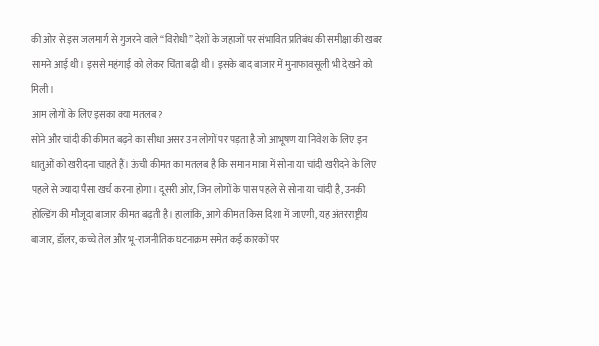की ओर से इस जलमार्ग से गुजरने वाले “विरोधी” देशों के जहाजों पर संभावित प्रतिबंध की समीक्षा की खबर सामने आई थी। इससे महंगाई को लेकर चिंता बढ़ी थी। इसके बाद बाजार में मुनाफावसूली भी देखने को मिली।
आम लोगों के लिए इसका क्या मतलब?
सोने और चांदी की कीमत बढ़ने का सीधा असर उन लोगों पर पड़ता है जो आभूषण या निवेश के लिए इन धातुओं को खरीदना चाहते हैं। ऊंची कीमत का मतलब है कि समान मात्रा में सोना या चांदी खरीदने के लिए पहले से ज्यादा पैसा खर्च करना होगा। दूसरी ओर, जिन लोगों के पास पहले से सोना या चांदी है, उनकी होल्डिंग की मौजूदा बाजार कीमत बढ़ती है। हालांकि, आगे कीमत किस दिशा में जाएगी, यह अंतरराष्ट्रीय बाजार, डॉलर, कच्चे तेल और भू-राजनीतिक घटनाक्रम समेत कई कारकों पर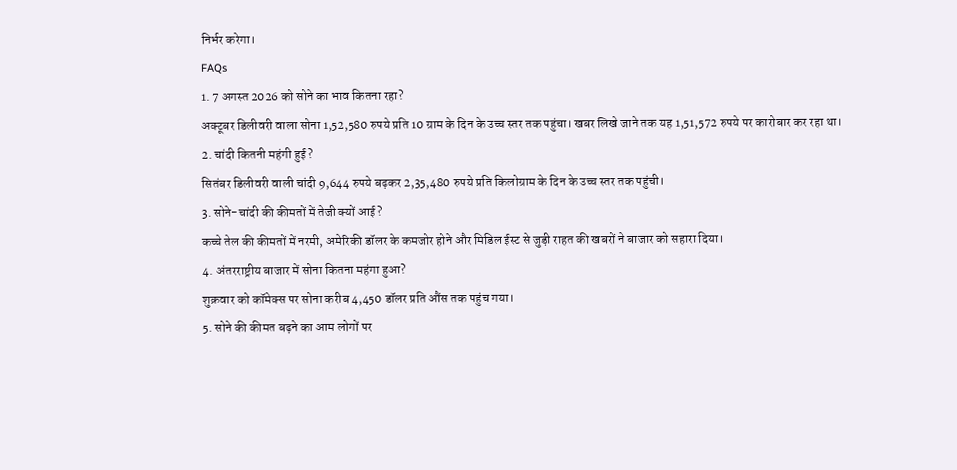निर्भर करेगा।
FAQs
1. 7 अगस्त 2026 को सोने का भाव कितना रहा?
अक्टूबर डिलीवरी वाला सोना 1,52,580 रुपये प्रति 10 ग्राम के दिन के उच्च स्तर तक पहुंचा। खबर लिखे जाने तक यह 1,51,572 रुपये पर कारोबार कर रहा था।
2. चांदी कितनी महंगी हुई?
सितंबर डिलीवरी वाली चांदी 9,644 रुपये बढ़कर 2,35,480 रुपये प्रति किलोग्राम के दिन के उच्च स्तर तक पहुंची।
3. सोने-चांदी की कीमतों में तेजी क्यों आई?
कच्चे तेल की कीमतों में नरमी, अमेरिकी डॉलर के कमजोर होने और मिडिल ईस्ट से जुड़ी राहत की खबरों ने बाजार को सहारा दिया।
4. अंतरराष्ट्रीय बाजार में सोना कितना महंगा हुआ?
शुक्रवार को कॉमेक्स पर सोना करीब 4,450 डॉलर प्रति औंस तक पहुंच गया।
5. सोने की कीमत बढ़ने का आम लोगों पर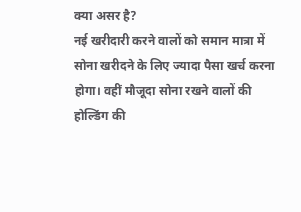क्या असर है?
नई खरीदारी करने वालों को समान मात्रा में सोना खरीदने के लिए ज्यादा पैसा खर्च करना होगा। वहीं मौजूदा सोना रखने वालों की होल्डिंग की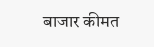बाजार कीमत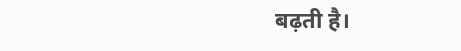बढ़ती है।